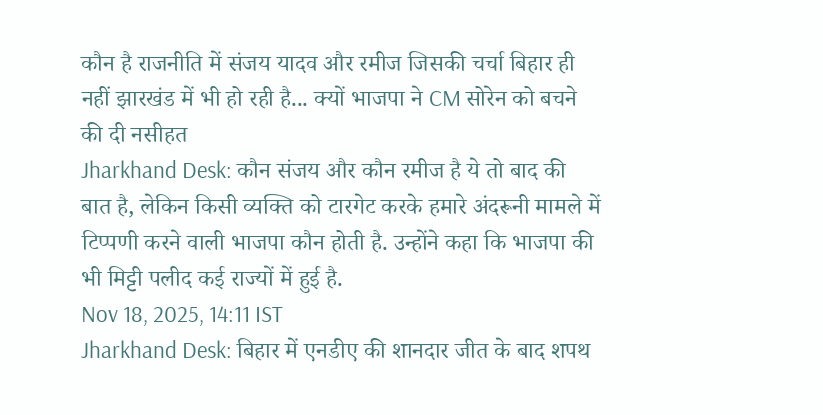कौन है राजनीति में संजय यादव और रमीज जिसकी चर्चा बिहार ही नहीं झारखंड में भी हो रही है... क्यों भाजपा ने CM सोरेन को बचने की दी नसीहत
Jharkhand Desk: कौन संजय और कौन रमीज है ये तो बाद की बात है, लेकिन किसी व्यक्ति को टारगेट करके हमारे अंदरूनी मामले में टिप्पणी करने वाली भाजपा कौन होती है. उन्होंने कहा कि भाजपा की भी मिट्टी पलीद कई राज्यों में हुई है.
Nov 18, 2025, 14:11 IST
Jharkhand Desk: बिहार में एनडीए की शानदार जीत के बाद शपथ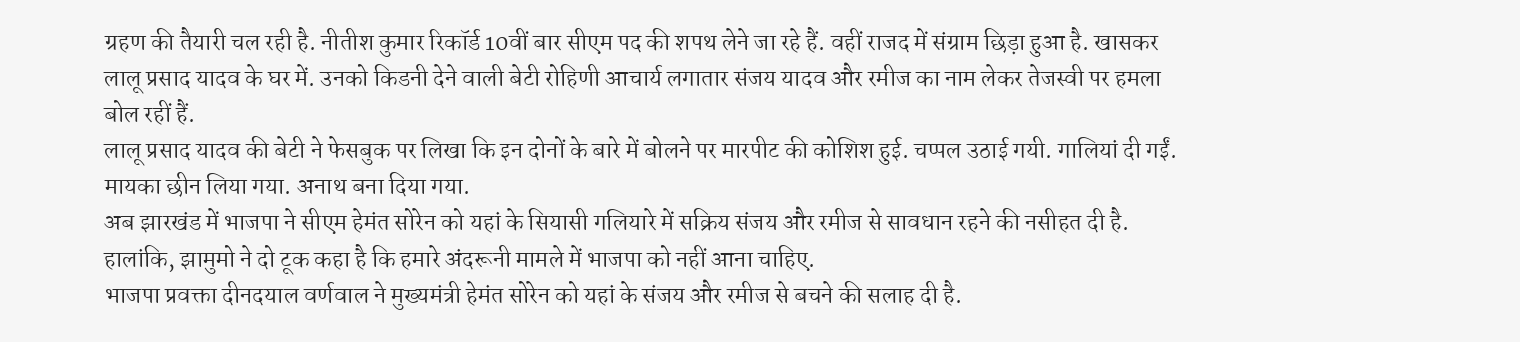ग्रहण की तैयारी चल रही है. नीतीश कुमार रिकॉर्ड 10वीं बार सीएम पद की शपथ लेने जा रहे हैं. वहीं राजद में संग्राम छिड़ा हुआ है. खासकर लालू प्रसाद यादव के घर में. उनको किडनी देने वाली बेटी रोहिणी आचार्य लगातार संजय यादव और रमीज का नाम लेकर तेजस्वी पर हमला बोल रहीं हैं.
लालू प्रसाद यादव की बेटी ने फेसबुक पर लिखा कि इन दोनों के बारे में बोलने पर मारपीट की कोशिश हुई. चप्पल उठाई गयी. गालियां दी गईं. मायका छीन लिया गया. अनाथ बना दिया गया.
अब झारखंड में भाजपा ने सीएम हेमंत सोरेन को यहां के सियासी गलियारे में सक्रिय संजय और रमीज से सावधान रहने की नसीहत दी है. हालांकि, झामुमो ने दो टूक कहा है कि हमारे अंदरूनी मामले में भाजपा को नहीं आना चाहिए.
भाजपा प्रवक्ता दीनदयाल वर्णवाल ने मुख्यमंत्री हेमंत सोरेन को यहां के संजय और रमीज से बचने की सलाह दी है.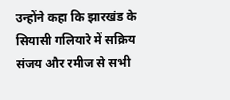उन्होंने कहा कि झारखंड के सियासी गलियारे में सक्रिय संजय और रमीज से सभी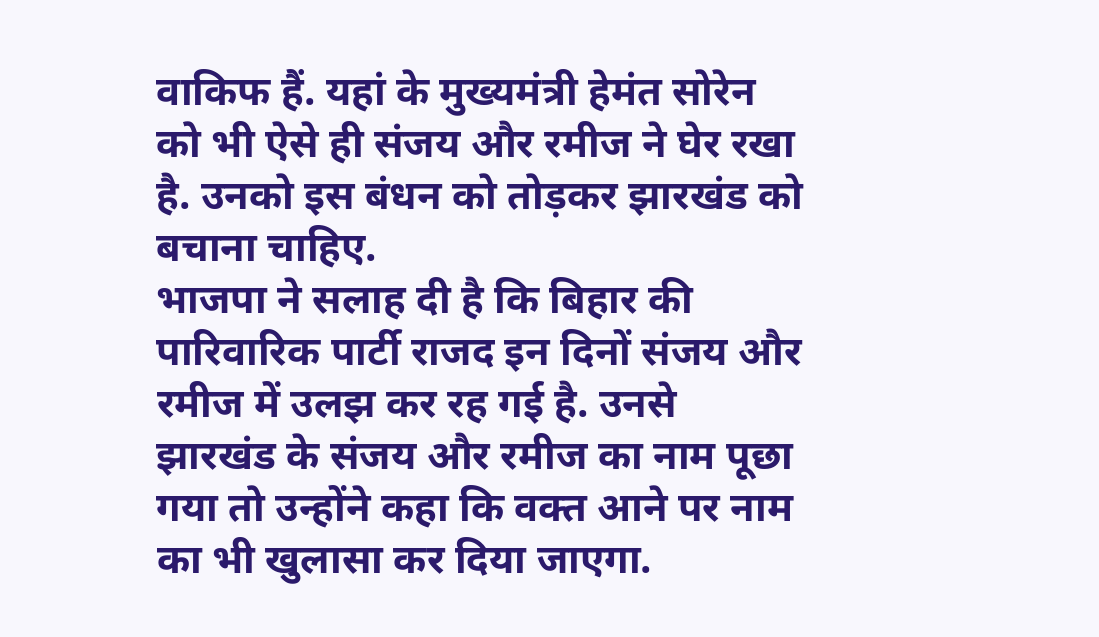वाकिफ हैं. यहां के मुख्यमंत्री हेमंत सोरेन को भी ऐसे ही संजय और रमीज ने घेर रखा है. उनको इस बंधन को तोड़कर झारखंड को बचाना चाहिए.
भाजपा ने सलाह दी है कि बिहार की पारिवारिक पार्टी राजद इन दिनों संजय और रमीज में उलझ कर रह गई है. उनसे झारखंड के संजय और रमीज का नाम पूछा गया तो उन्होंने कहा कि वक्त आने पर नाम का भी खुलासा कर दिया जाएगा.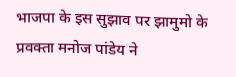भाजपा के इस सुझाव पर झामुमो के प्रवक्ता मनोज पांडेय ने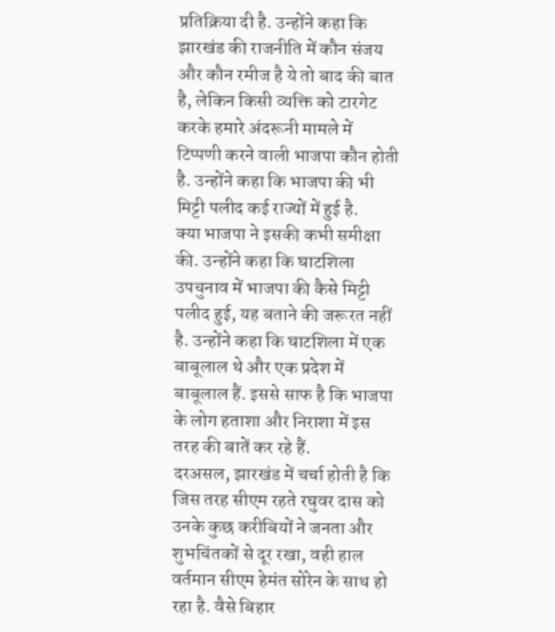प्रतिक्रिया दी है. उन्होंने कहा कि झारखंड की राजनीति में कौन संजय और कौन रमीज है ये तो बाद की बात है, लेकिन किसी व्यक्ति को टारगेट करके हमारे अंदरूनी मामले में टिप्पणी करने वाली भाजपा कौन होती है. उन्होंने कहा कि भाजपा की भी मिट्टी पलीद कई राज्यों में हुई है.
क्या भाजपा ने इसकी कभी समीक्षा की. उन्होंने कहा कि घाटशिला उपचुनाव में भाजपा की कैसे मिट्टी पलीद हुई, यह बताने की जरूरत नहीं है. उन्होंने कहा कि घाटशिला में एक बाबूलाल थे और एक प्रदेश में बाबूलाल हैं. इससे साफ है कि भाजपा के लोग हताशा और निराशा में इस तरह की बातें कर रहे हैं.
दरअसल, झारखंड में चर्चा होती है कि जिस तरह सीएम रहते रघुवर दास को उनके कुछ करीबियों ने जनता और शुभचिंतकों से दूर रखा, वही हाल वर्तमान सीएम हेमंत सोरेन के साथ हो रहा है. वैसे बिहार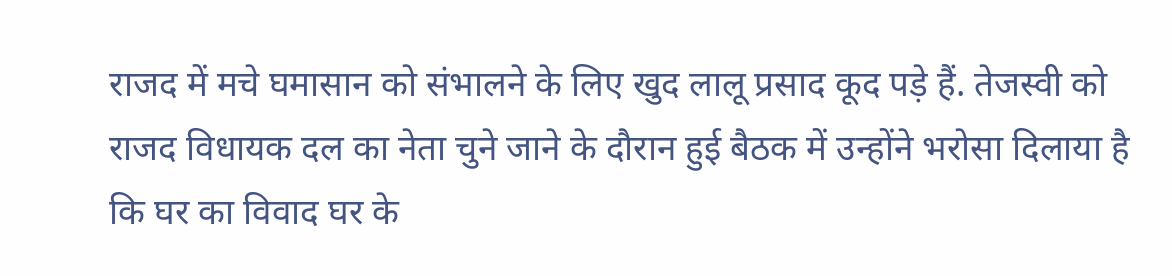राजद में मचे घमासान को संभालने के लिए खुद लालू प्रसाद कूद पड़े हैं. तेजस्वी को राजद विधायक दल का नेता चुने जाने के दौरान हुई बैठक में उन्होंने भरोसा दिलाया है कि घर का विवाद घर के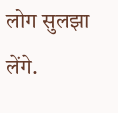लोग सुलझा लेंगे.